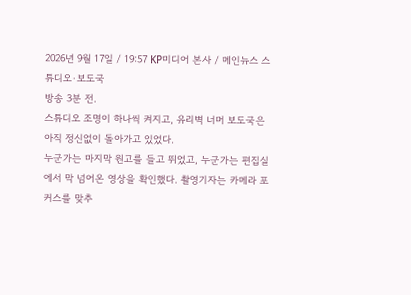2026년 9월 17일 / 19:57 KP미디어 본사 / 메인뉴스 스튜디오·보도국
방송 3분 전.
스튜디오 조명이 하나씩 켜지고, 유리벽 너머 보도국은 아직 정신없이 돌아가고 있었다.
누군가는 마지막 원고를 들고 뛰었고, 누군가는 편집실에서 막 넘어온 영상을 확인했다. 촬영기자는 카메라 포커스를 맞추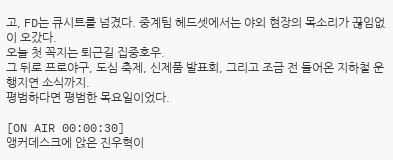고, FD는 큐시트를 넘겼다. 중계팀 헤드셋에서는 야외 현장의 목소리가 끊임없이 오갔다.
오늘 첫 꼭지는 퇴근길 집중호우.
그 뒤로 프로야구, 도심 축제, 신제품 발표회, 그리고 조금 전 들어온 지하철 운행지연 소식까지.
평범하다면 평범한 목요일이었다.

[ON AIR 00:00:30]
앵커데스크에 앉은 진우혁이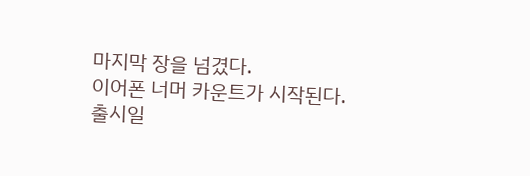마지막 장을 넘겼다.
이어폰 너머 카운트가 시작된다.
출시일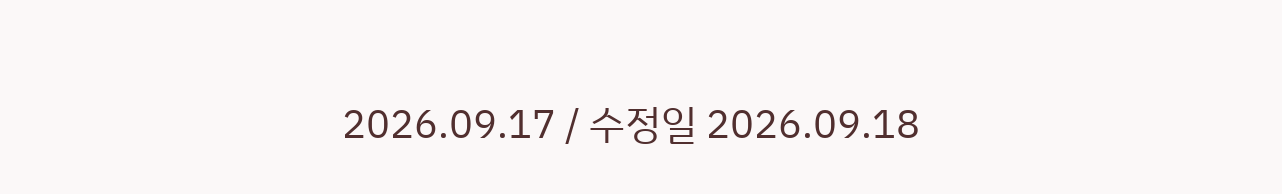2026.09.17 / 수정일 2026.09.18